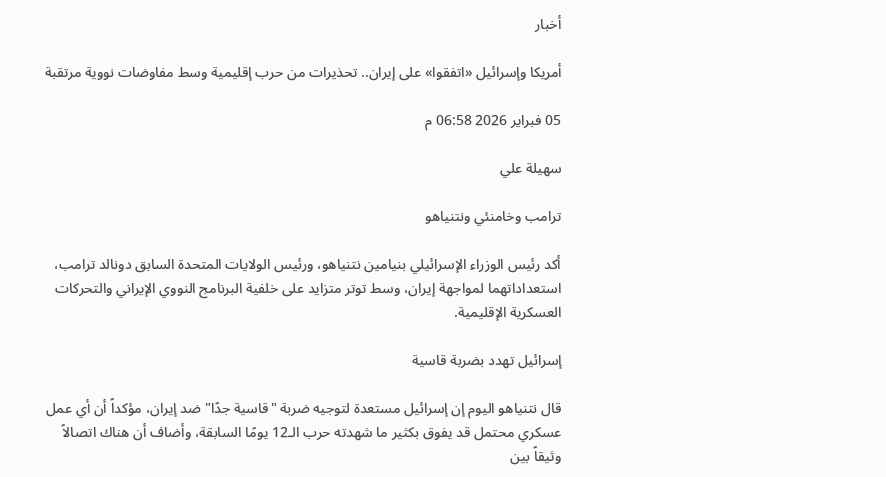أخبار

أمريكا وإسرائيل «اتفقوا» على إيران.. تحذيرات من حرب إقليمية وسط مفاوضات نووية مرتقبة

05 فبراير 2026 06:58 م

سهيلة علي

ترامب وخامنئي ونتنياهو

أكد رئيس الوزراء الإسرائيلي بنيامين نتنياهو، ورئيس الولايات المتحدة السابق دونالد ترامب، استعداداتهما لمواجهة إيران، وسط توتر متزايد على خلفية البرنامج النووي الإيراني والتحركات العسكرية الإقليمية.

إسرائيل تهدد بضربة قاسية

قال نتنياهو اليوم إن إسرائيل مستعدة لتوجيه ضربة "قاسية جدًا" ضد إيران، مؤكداً أن أي عمل عسكري محتمل قد يفوق بكثير ما شهدته حرب الـ12 يومًا السابقة، وأضاف أن هناك اتصالاً وثيقاً بين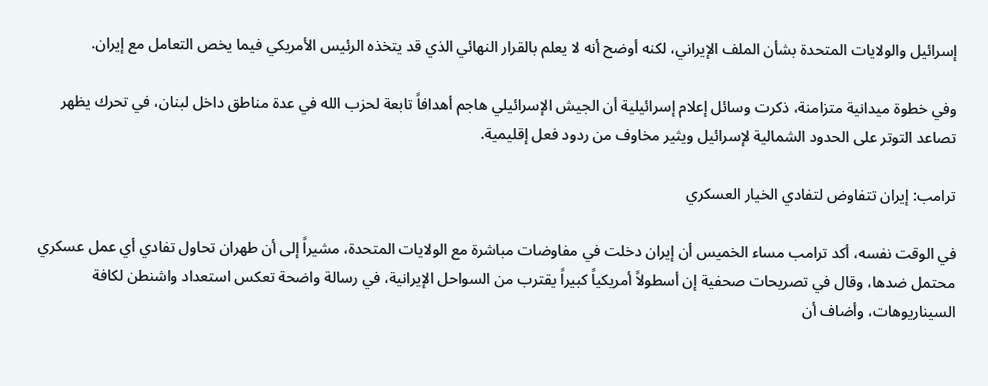إسرائيل والولايات المتحدة بشأن الملف الإيراني، لكنه أوضح أنه لا يعلم بالقرار النهائي الذي قد يتخذه الرئيس الأمريكي فيما يخص التعامل مع إيران.

وفي خطوة ميدانية متزامنة، ذكرت وسائل إعلام إسرائيلية أن الجيش الإسرائيلي هاجم أهدافاً تابعة لحزب الله في عدة مناطق داخل لبنان، في تحرك يظهر تصاعد التوتر على الحدود الشمالية لإسرائيل ويثير مخاوف من ردود فعل إقليمية.

ترامب: إيران تتفاوض لتفادي الخيار العسكري

في الوقت نفسه، أكد ترامب مساء الخميس أن إيران دخلت في مفاوضات مباشرة مع الولايات المتحدة، مشيراً إلى أن طهران تحاول تفادي أي عمل عسكري محتمل ضدها، وقال في تصريحات صحفية إن أسطولاً أمريكياً كبيراً يقترب من السواحل الإيرانية، في رسالة واضحة تعكس استعداد واشنطن لكافة السيناريوهات، وأضاف أن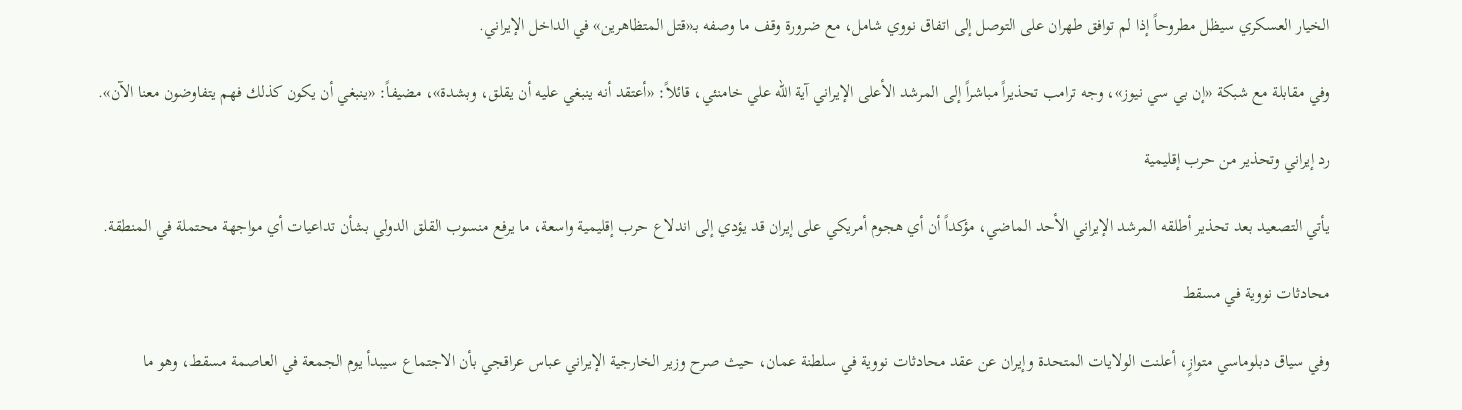الخيار العسكري سيظل مطروحاً إذا لم توافق طهران على التوصل إلى اتفاق نووي شامل، مع ضرورة وقف ما وصفه بـ«قتل المتظاهرين» في الداخل الإيراني.

وفي مقابلة مع شبكة «إن بي سي نيوز»، وجه ترامب تحذيراً مباشراً إلى المرشد الأعلى الإيراني آية الله علي خامنئي، قائلاً: «أعتقد أنه ينبغي عليه أن يقلق، وبشدة»، مضيفاً: «ينبغي أن يكون كذلك فهم يتفاوضون معنا الآن».

رد إيراني وتحذير من حرب إقليمية

يأتي التصعيد بعد تحذير أطلقه المرشد الإيراني الأحد الماضي، مؤكداً أن أي هجوم أمريكي على إيران قد يؤدي إلى اندلاع حرب إقليمية واسعة، ما يرفع منسوب القلق الدولي بشأن تداعيات أي مواجهة محتملة في المنطقة.

محادثات نووية في مسقط

وفي سياق دبلوماسي متوازٍ، أعلنت الولايات المتحدة وإيران عن عقد محادثات نووية في سلطنة عمان، حيث صرح وزير الخارجية الإيراني عباس عراقجي بأن الاجتماع سيبدأ يوم الجمعة في العاصمة مسقط، وهو ما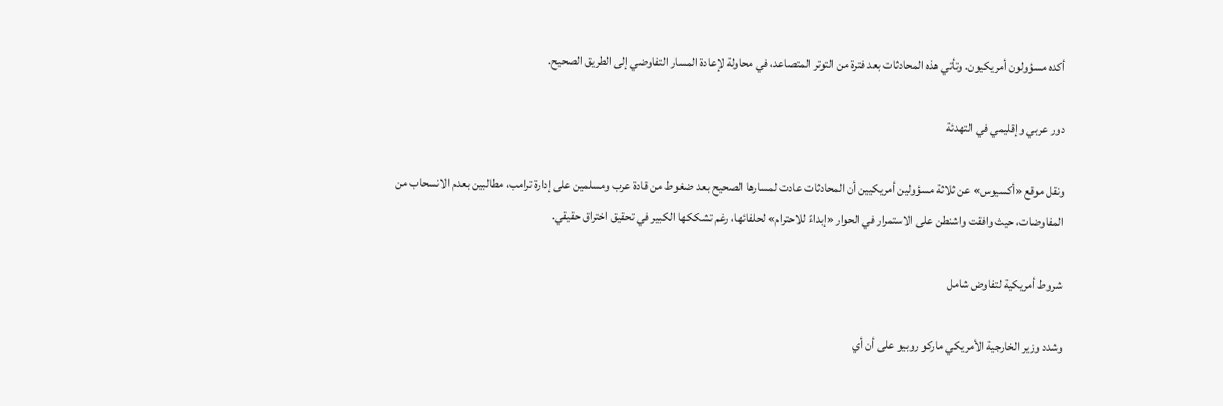أكده مسؤولون أمريكيون. وتأتي هذه المحادثات بعد فترة من التوتر المتصاعد، في محاولة لإعادة المسار التفاوضي إلى الطريق الصحيح.

دور عربي وإقليمي في التهدئة

ونقل موقع «أكسيوس» عن ثلاثة مسؤولين أمريكيين أن المحادثات عادت لمسارها الصحيح بعد ضغوط من قادة عرب ومسلمين على إدارة ترامب، مطالبين بعدم الانسحاب من المفاوضات، حيث وافقت واشنطن على الاستمرار في الحوار «إبداءً للاحترام» لحلفائها، رغم تشككها الكبير في تحقيق اختراق حقيقي.

شروط أمريكية لتفاوض شامل

وشدد وزير الخارجية الأمريكي ماركو روبيو على أن أي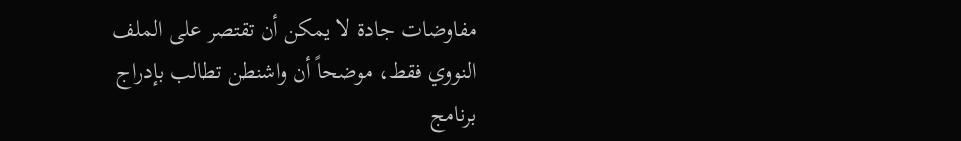مفاوضات جادة لا يمكن أن تقتصر على الملف النووي فقط، موضحاً أن واشنطن تطالب بإدراج برنامج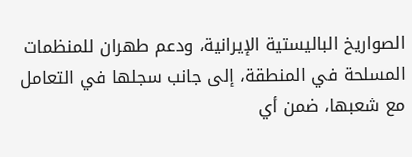الصواريخ الباليستية الإيرانية، ودعم طهران للمنظمات المسلحة في المنطقة، إلى جانب سجلها في التعامل مع شعبها، ضمن أي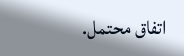اتفاق محتمل.